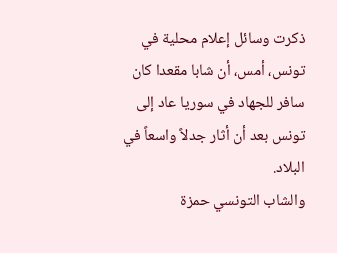ذكرت وسائل إعلام محلية في تونس، أمس، أن شابا مقعدا كان سافر للجهاد في سوريا عاد إلى تونس بعد أن أثار جدلاً واسعاً في البلاد.
والشاب التونسي حمزة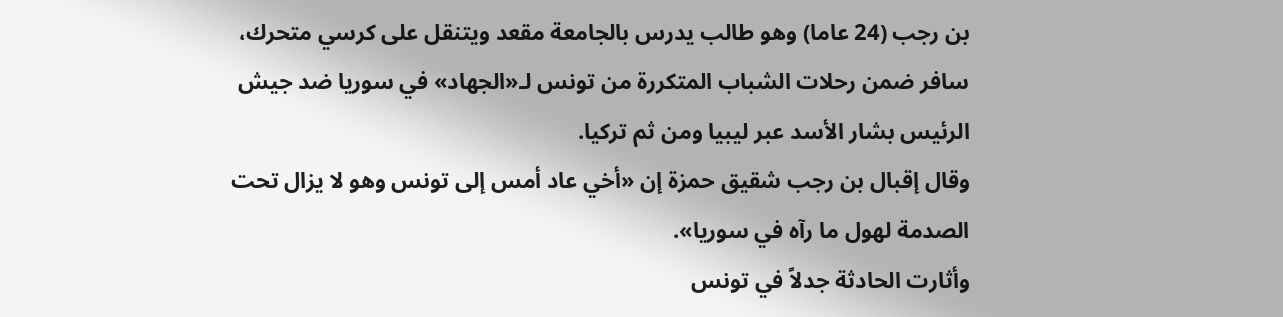بن رجب (24 عاما) وهو طالب يدرس بالجامعة مقعد ويتنقل على كرسي متحرك، سافر ضمن رحلات الشباب المتكررة من تونس لـ«الجهاد» في سوريا ضد جيش الرئيس بشار الأسد عبر ليبيا ومن ثم تركيا.
وقال إقبال بن رجب شقيق حمزة إن «أخي عاد أمس إلى تونس وهو لا يزال تحت الصدمة لهول ما رآه في سوريا».
وأثارت الحادثة جدلاً في تونس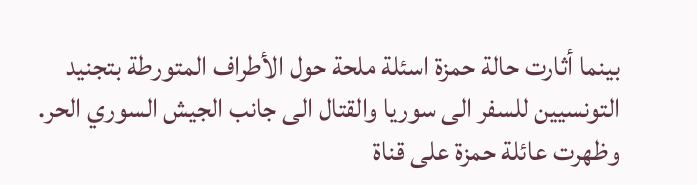بينما أثارت حالة حمزة اسئلة ملحة حول الأطراف المتورطة بتجنيد التونسيين للسفر الى سوريا والقتال الى جانب الجيش السوري الحر.
وظهرت عائلة حمزة على قناة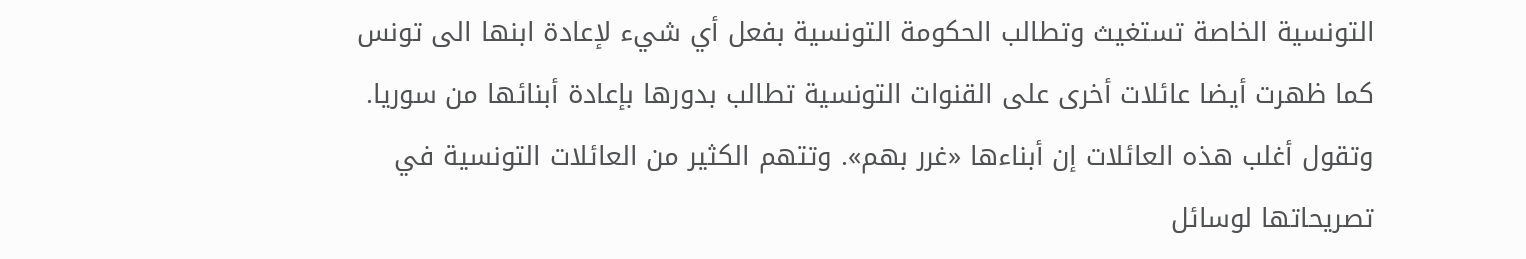التونسية الخاصة تستغيث وتطالب الحكومة التونسية بفعل أي شيء لإعادة ابنها الى تونس كما ظهرت أيضا عائلات أخرى على القنوات التونسية تطالب بدورها بإعادة أبنائها من سوريا.
وتقول أغلب هذه العائلات إن أبناءها «غرر بهم». وتتهم الكثير من العائلات التونسية في تصريحاتها لوسائل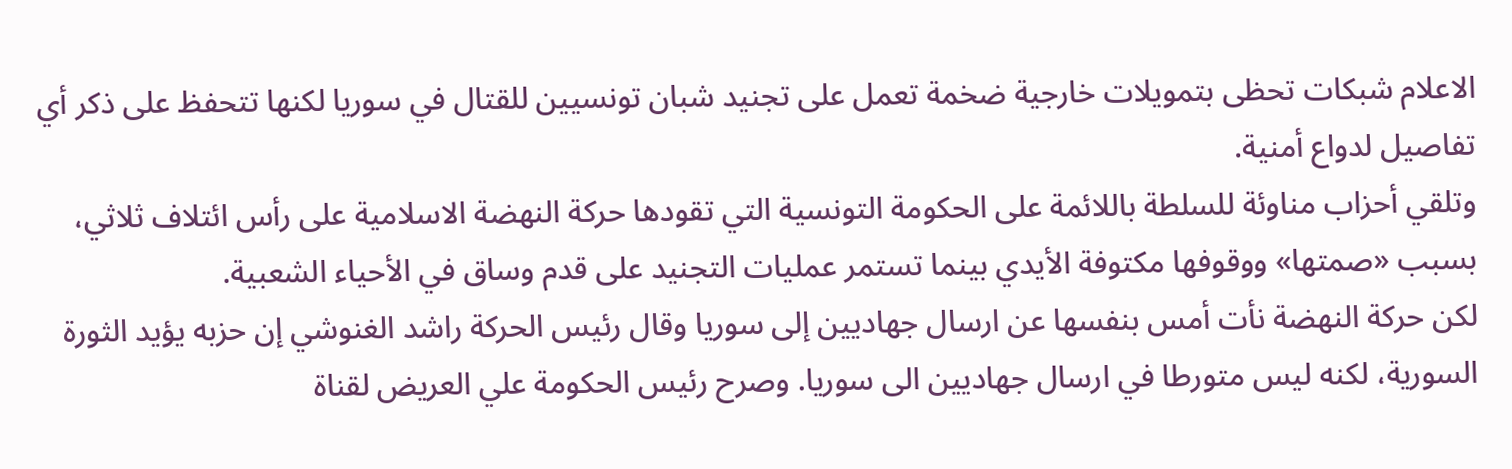الاعلام شبكات تحظى بتمويلات خارجية ضخمة تعمل على تجنيد شبان تونسيين للقتال في سوريا لكنها تتحفظ على ذكر أي تفاصيل لدواع أمنية.
وتلقي أحزاب مناوئة للسلطة باللائمة على الحكومة التونسية التي تقودها حركة النهضة الاسلامية على رأس ائتلاف ثلاثي، بسبب «صمتها» ووقوفها مكتوفة الأيدي بينما تستمر عمليات التجنيد على قدم وساق في الأحياء الشعبية.
لكن حركة النهضة نأت أمس بنفسها عن ارسال جهاديين إلى سوريا وقال رئيس الحركة راشد الغنوشي إن حزبه يؤيد الثورة السورية، لكنه ليس متورطا في ارسال جهاديين الى سوريا. وصرح رئيس الحكومة علي العريض لقناة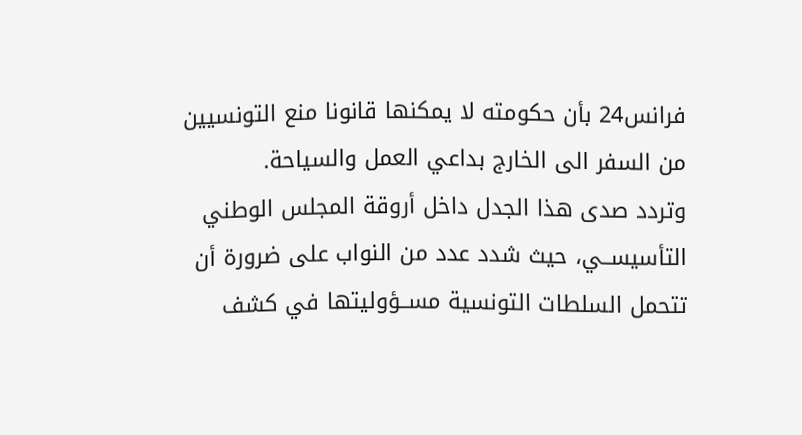فرانس24 بأن حكومته لا يمكنها قانونا منع التونسيين من السفر الى الخارج بداعي العمل والسياحة.
وتردد صدى هذا الجدل داخل أروقة المجلس الوطني التأسيســي، حيث شدد عدد من النواب على ضرورة أن تتحمل السلطات التونسية مســؤوليتها في كشف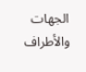الجهات والأطراف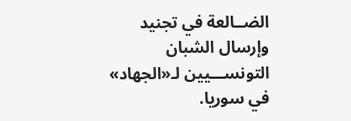الضــالعة في تجنيد وإرسال الشبان التونســـيين لـ«الجهاد» في سوريا.